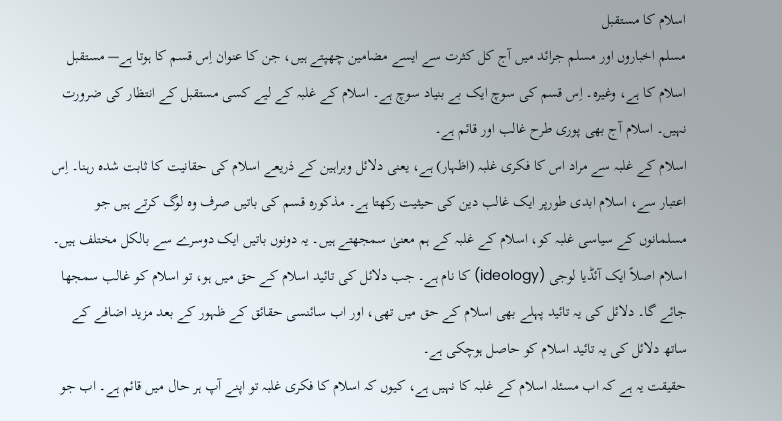اسلام کا مستقبل
مسلم اخباروں اور مسلم جرائد میں آج کل کثرت سے ایسے مضامین چھپتے ہیں، جن کا عنوان اِس قسم کا ہوتا ہے— مستقبل اسلام کا ہے، وغیرہ۔ اِس قسم کی سوچ ایک بے بنیاد سوچ ہے۔ اسلام کے غلبہ کے لیے کسی مستقبل کے انتظار کی ضرورت نہیں۔ اسلام آج بھی پوری طرح غالب اور قائم ہے۔
اسلام کے غلبہ سے مراد اس کا فکری غلبہ (اظہار) ہے، یعنی دلائل وبراہین کے ذریعے اسلام کی حقانیت کا ثابت شدہ رہنا۔ اِس اعتبار سے، اسلام ابدی طورپر ایک غالب دین کی حیثیت رکھتا ہے۔ مذکورہ قسم کی باتیں صرف وہ لوگ کرتے ہیں جو مسلمانوں کے سیاسی غلبہ کو، اسلام کے غلبہ کے ہم معنیٰ سمجھتے ہیں۔ یہ دونوں باتیں ایک دوسرے سے بالکل مختلف ہیں۔
اسلام اصلاً ایک آئڈیا لوجی (ideology) کا نام ہے۔ جب دلائل کی تائید اسلام کے حق میں ہو، تو اسلام کو غالب سمجھا جائے گا۔ دلائل کی یہ تائید پہلے بھی اسلام کے حق میں تھی، اور اب سائنسی حقائق کے ظہور کے بعد مزید اضافے کے ساتھ دلائل کی یہ تائید اسلام کو حاصل ہوچکی ہے۔
حقیقت یہ ہے کہ اب مسئلہ اسلام کے غلبہ کا نہیں ہے، کیوں کہ اسلام کا فکری غلبہ تو اپنے آپ ہر حال میں قائم ہے۔ اب جو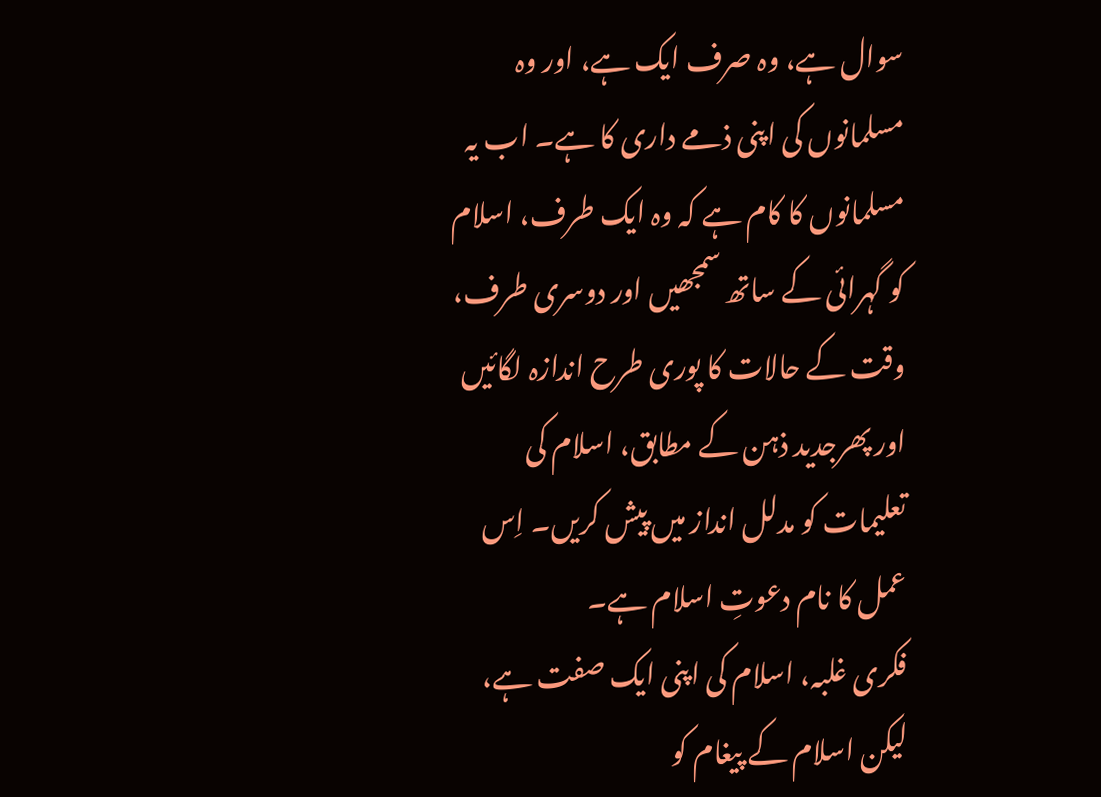سوال ہے، وہ صرف ایک ہے، اور وہ مسلمانوں کی اپنی ذمے داری کا ہے۔ اب یہ مسلمانوں کا کام ہے کہ وہ ایک طرف، اسلام کو گہرائی کے ساتھ سمجھیں اور دوسری طرف، وقت کے حالات کا پوری طرح اندازہ لگائیں اور پھرجدید ذہن کے مطابق، اسلام کی تعلیمات کو مدلل انداز میں پیش کریں۔ اِس عمل کا نام دعوتِ اسلام ہے۔
فکری غلبہ، اسلام کی اپنی ایک صفت ہے، لیکن اسلام کے پیغام کو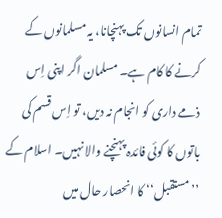تمام انسانوں تک پہنچانا، یہ مسلمانوں کے کرنے کا کام ہے۔ مسلمان اگر اپنی اِس ذمے داری کو انجام نہ دیں، تو اِس قسم کی باتوں کا کوئی فائدہ پہنچنے والا نہیں۔ اسلام کے ’’مستقبل‘‘ کا انحصار حال میں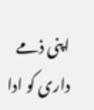اپنی ذمے داری کو ادا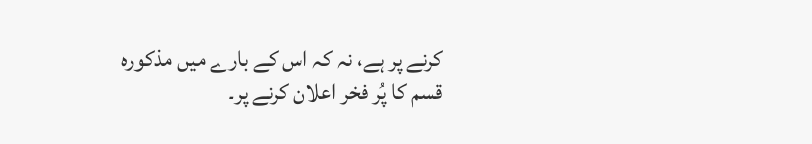کرنے پر ہے، نہ کہ اس کے بارے میں مذکورہ قسم کا پُر فخر اعلان کرنے پر۔